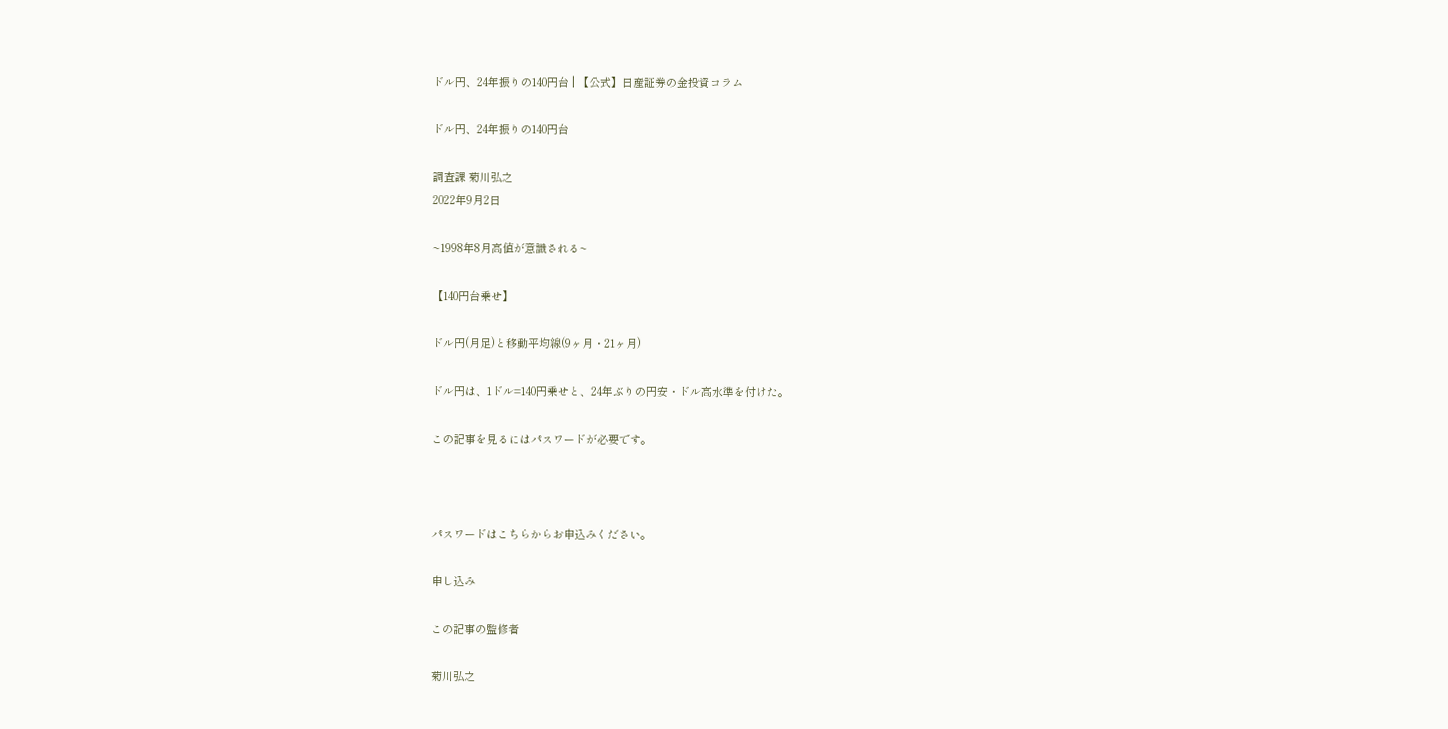ドル円、24年振りの140円台 | 【公式】日産証券の金投資コラム

ドル円、24年振りの140円台

調査課 菊川弘之
2022年9月2日

~1998年8月高値が意識される~

【140円台乗せ】

ドル円(月足)と移動平均線(9ヶ月・21ヶ月)

ドル円は、1ドル=140円乗せと、24年ぶりの円安・ドル高水準を付けた。

この記事を見るにはパスワードが必要です。



パスワードはこちらからお申込みください。

申し込み

この記事の監修者

菊川弘之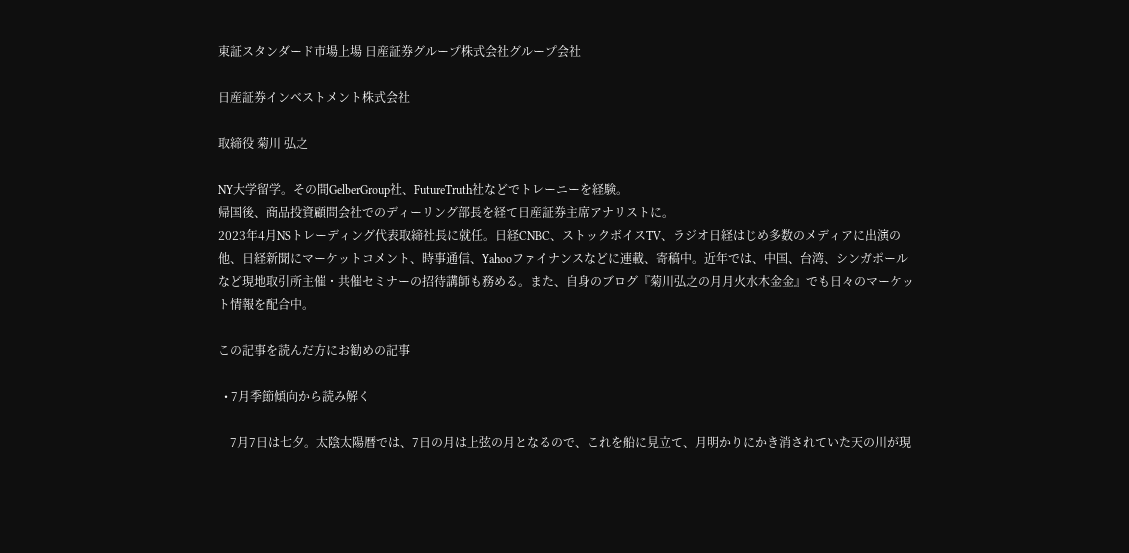東証スタンダード市場上場 日産証券グループ株式会社グループ会社

日産証券インベストメント株式会社

取締役 菊川 弘之

NY大学留学。その間GelberGroup社、FutureTruth社などでトレーニーを経験。
帰国後、商品投資顧問会社でのディーリング部長を経て日産証券主席アナリストに。
2023年4月NSトレーディング代表取締社長に就任。日経CNBC、ストックボイスTV、ラジオ日経はじめ多数のメディアに出演の他、日経新聞にマーケットコメント、時事通信、Yahooファイナンスなどに連載、寄稿中。近年では、中国、台湾、シンガポールなど現地取引所主催・共催セミナーの招待講師も務める。また、自身のブログ『菊川弘之の月月火水木金金』でも日々のマーケット情報を配合中。

この記事を読んだ方にお勧めの記事

  • 7月季節傾向から読み解く

    7月7日は七夕。太陰太陽暦では、7日の月は上弦の月となるので、これを船に見立て、月明かりにかき消されていた天の川が現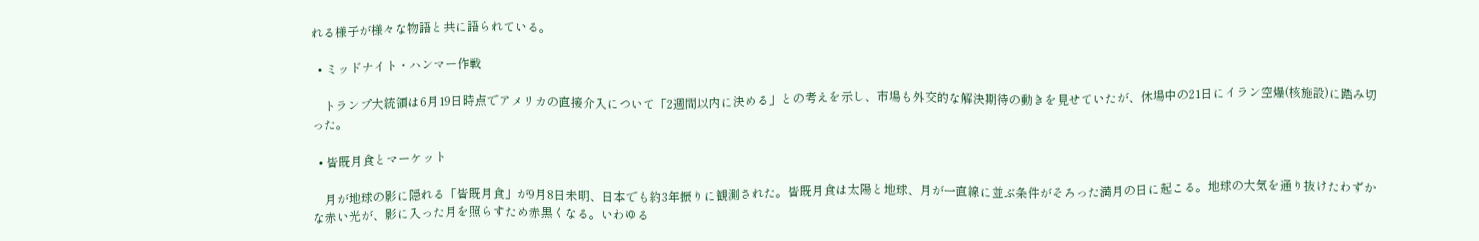れる様子が様々な物語と共に語られている。

  • ミッドナイト・ハンマー作戦

    トランプ大統領は6月19日時点でアメリカの直接介入について「2週間以内に決める」との考えを示し、市場も外交的な解決期待の動きを見せていたが、休場中の21日にイラン空爆(核施設)に踏み切った。

  • 皆既月食とマーケット

    月が地球の影に隠れる「皆既月食」が9月8日未明、日本でも約3年振りに観測された。皆既月食は太陽と地球、月が一直線に並ぶ条件がそろった満月の日に起こる。地球の大気を通り抜けたわずかな赤い光が、影に入った月を照らすため赤黒くなる。いわゆる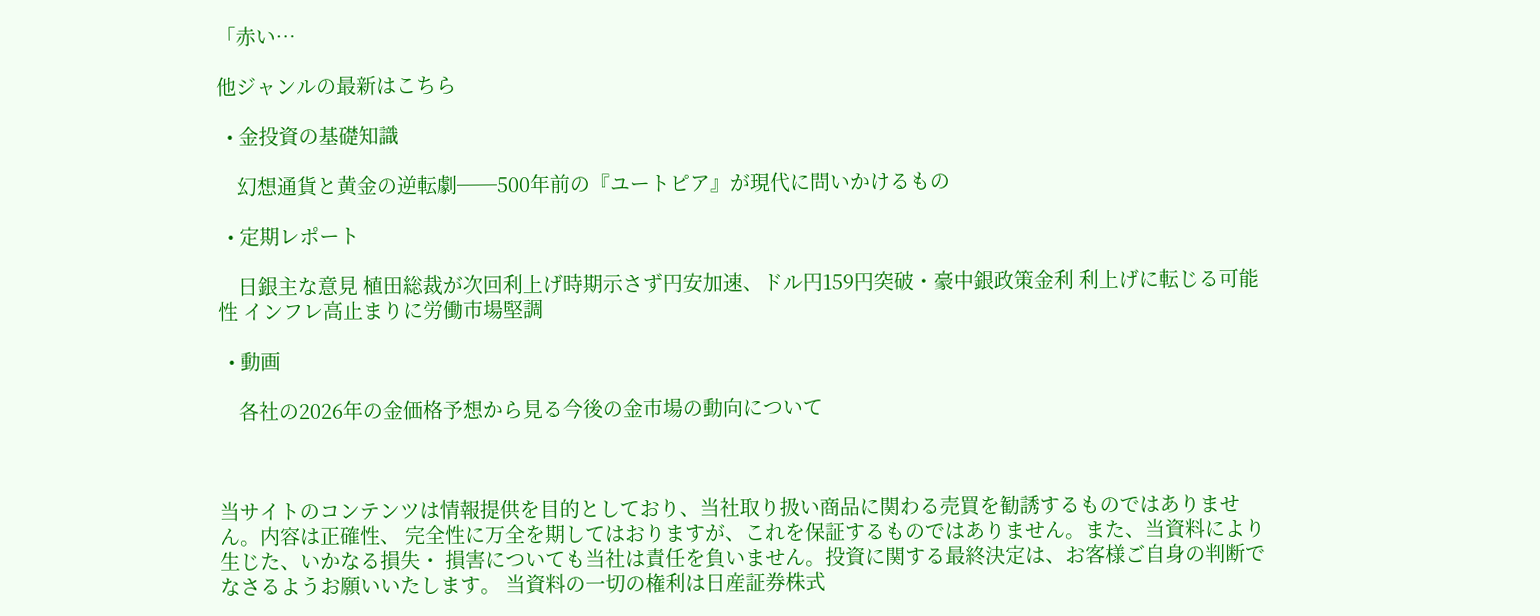「赤い…

他ジャンルの最新はこちら

  • 金投資の基礎知識

    幻想通貨と黄金の逆転劇──500年前の『ユートピア』が現代に問いかけるもの

  • 定期レポート

    日銀主な意見 植田総裁が次回利上げ時期示さず円安加速、ドル円159円突破・豪中銀政策金利 利上げに転じる可能性 インフレ高止まりに労働市場堅調

  • 動画

    各社の2026年の金価格予想から見る今後の金市場の動向について



当サイトのコンテンツは情報提供を目的としており、当社取り扱い商品に関わる売買を勧誘するものではありません。内容は正確性、 完全性に万全を期してはおりますが、これを保証するものではありません。また、当資料により生じた、いかなる損失・ 損害についても当社は責任を負いません。投資に関する最終決定は、お客様ご自身の判断でなさるようお願いいたします。 当資料の一切の権利は日産証券株式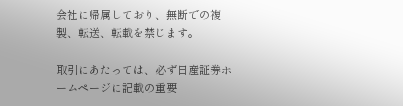会社に帰属しており、無断での複製、転送、転載を禁じます。

取引にあたっては、必ず日産証券ホームページに記載の重要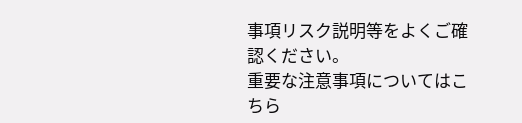事項リスク説明等をよくご確認ください。
重要な注意事項についてはこちら